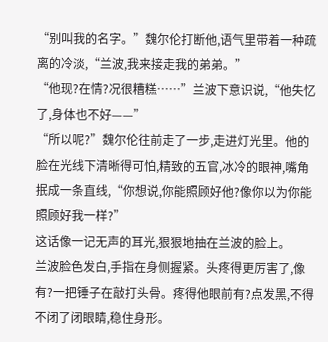“别叫我的名字。”魏尔伦打断他,语气里带着一种疏离的冷淡,“兰波,我来接走我的弟弟。”
“他现?在情?况很糟糕……”兰波下意识说,“他失忆了,身体也不好——”
“所以呢?”魏尔伦往前走了一步,走进灯光里。他的脸在光线下清晰得可怕,精致的五官,冰冷的眼神,嘴角抿成一条直线,“你想说,你能照顾好他?像你以为你能照顾好我一样?”
这话像一记无声的耳光,狠狠地抽在兰波的脸上。
兰波脸色发白,手指在身侧握紧。头疼得更厉害了,像有?一把锤子在敲打头骨。疼得他眼前有?点发黑,不得不闭了闭眼睛,稳住身形。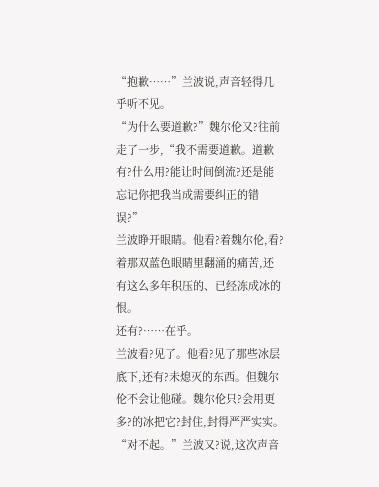“抱歉……”兰波说,声音轻得几乎听不见。
“为什么要道歉?”魏尔伦又?往前走了一步,“我不需要道歉。道歉有?什么用?能让时间倒流?还是能忘记你把我当成需要纠正的错误?”
兰波睁开眼睛。他看?着魏尔伦,看?着那双蓝色眼睛里翻涌的痛苦,还有这么多年积压的、已经冻成冰的恨。
还有?……在乎。
兰波看?见了。他看?见了那些冰层底下,还有?未熄灭的东西。但魏尔伦不会让他碰。魏尔伦只?会用更多?的冰把它?封住,封得严严实实。
“对不起。”兰波又?说,这次声音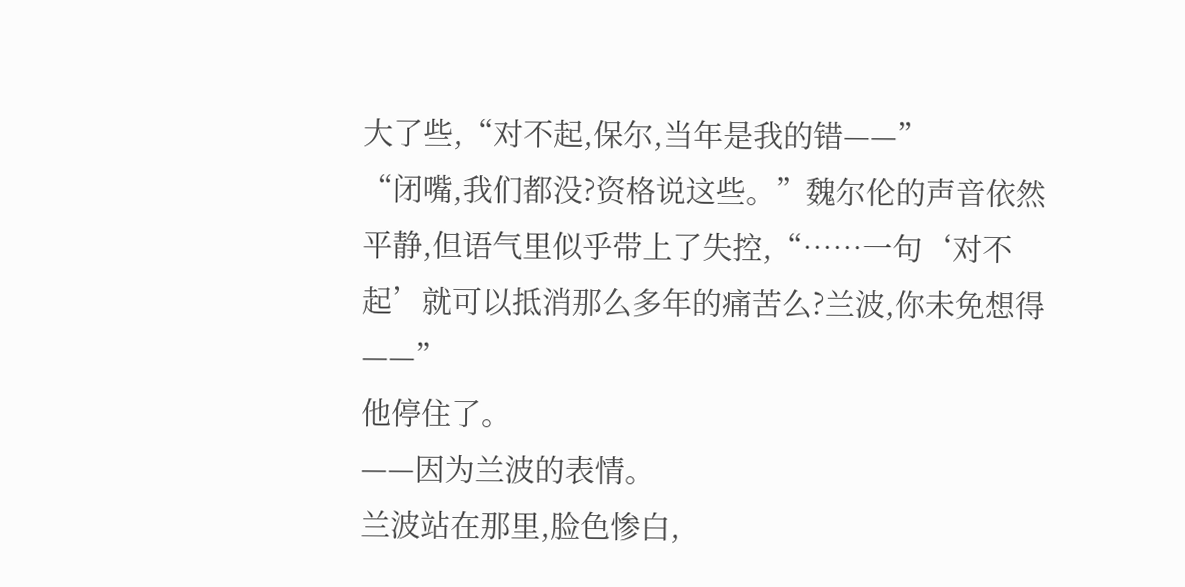大了些,“对不起,保尔,当年是我的错——”
“闭嘴,我们都没?资格说这些。”魏尔伦的声音依然平静,但语气里似乎带上了失控,“……一句‘对不起’就可以抵消那么多年的痛苦么?兰波,你未免想得——”
他停住了。
——因为兰波的表情。
兰波站在那里,脸色惨白,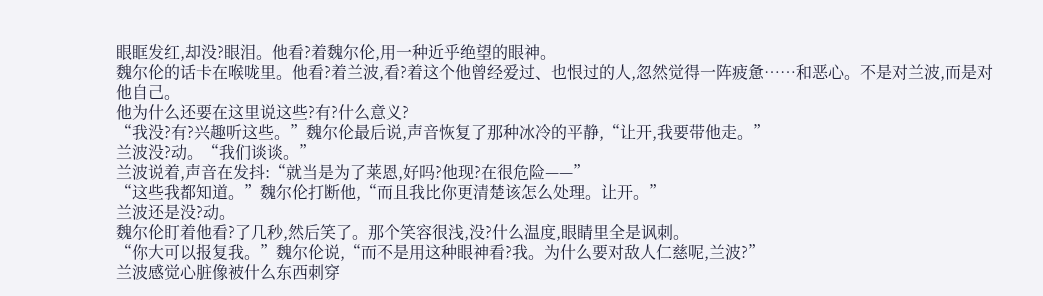眼眶发红,却没?眼泪。他看?着魏尔伦,用一种近乎绝望的眼神。
魏尔伦的话卡在喉咙里。他看?着兰波,看?着这个他曾经爱过、也恨过的人,忽然觉得一阵疲惫……和恶心。不是对兰波,而是对他自己。
他为什么还要在这里说这些?有?什么意义?
“我没?有?兴趣听这些。”魏尔伦最后说,声音恢复了那种冰冷的平静,“让开,我要带他走。”
兰波没?动。“我们谈谈。”
兰波说着,声音在发抖:“就当是为了莱恩,好吗?他现?在很危险——”
“这些我都知道。”魏尔伦打断他,“而且我比你更清楚该怎么处理。让开。”
兰波还是没?动。
魏尔伦盯着他看?了几秒,然后笑了。那个笑容很浅,没?什么温度,眼睛里全是讽刺。
“你大可以报复我。”魏尔伦说,“而不是用这种眼神看?我。为什么要对敌人仁慈呢,兰波?”
兰波感觉心脏像被什么东西刺穿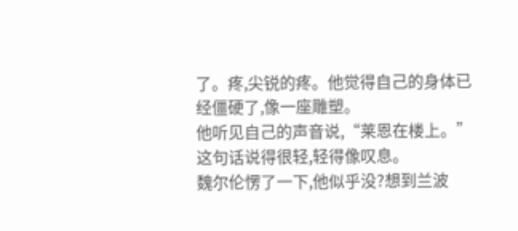了。疼,尖锐的疼。他觉得自己的身体已经僵硬了,像一座雕塑。
他听见自己的声音说,“莱恩在楼上。”
这句话说得很轻,轻得像叹息。
魏尔伦愣了一下,他似乎没?想到兰波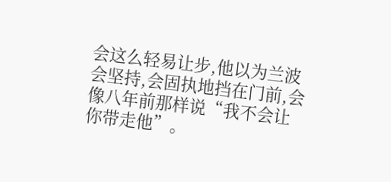会这么轻易让步,他以为兰波会坚持,会固执地挡在门前,会像八年前那样说“我不会让你带走他”。